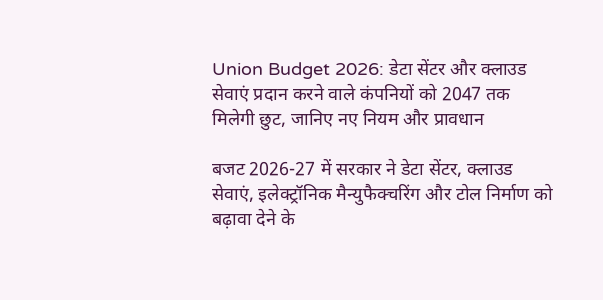Union Budget 2026: डेटा सेंटर और क्‍लाउड सेवाएं प्रदान करने वाले कंपनियों को 2047 तक मिलेगी छुट, जानिए नए नियम और प्रावधान

बजट 2026-27 में सरकार ने डेटा सेंटर, क्लाउड सेवाएं, इलेक्ट्रॉनिक मैन्युफैक्चरिंग और टोल निर्माण को बढ़ावा देने के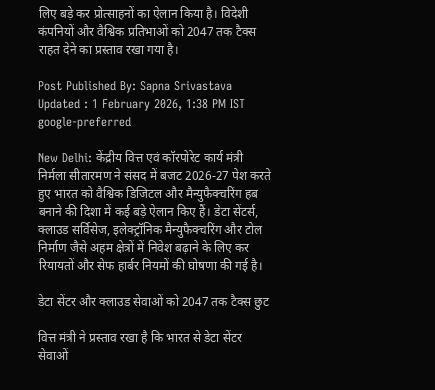लिए बड़े कर प्रोत्साहनों का ऐलान किया है। विदेशी कंपनियों और वैश्विक प्रतिभाओं को 2047 तक टैक्स राहत देने का प्रस्ताव रखा गया है।

Post Published By: Sapna Srivastava
Updated : 1 February 2026, 1:38 PM IST
google-preferred

New Delhi: केंद्रीय वित्त एवं कॉरपोरेट कार्य मंत्री निर्मला सीतारमण ने संसद में बजट 2026-27 पेश करते हुए भारत को वैश्विक डिजिटल और मैन्युफैक्चरिंग हब बनाने की दिशा में कई बड़े ऐलान किए हैं। डेटा सेंटर्स, क्लाउड सर्विसेज, इलेक्ट्रॉनिक मैन्युफैक्चरिंग और टोल निर्माण जैसे अहम क्षेत्रों में निवेश बढ़ाने के लिए कर रियायतों और सेफ हार्बर नियमों की घोषणा की गई है।

डेटा सेंटर और क्लाउड सेवाओं को 2047 तक टैक्स छुट

वित्त मंत्री ने प्रस्ताव रखा है कि भारत से डेटा सेंटर सेवाओं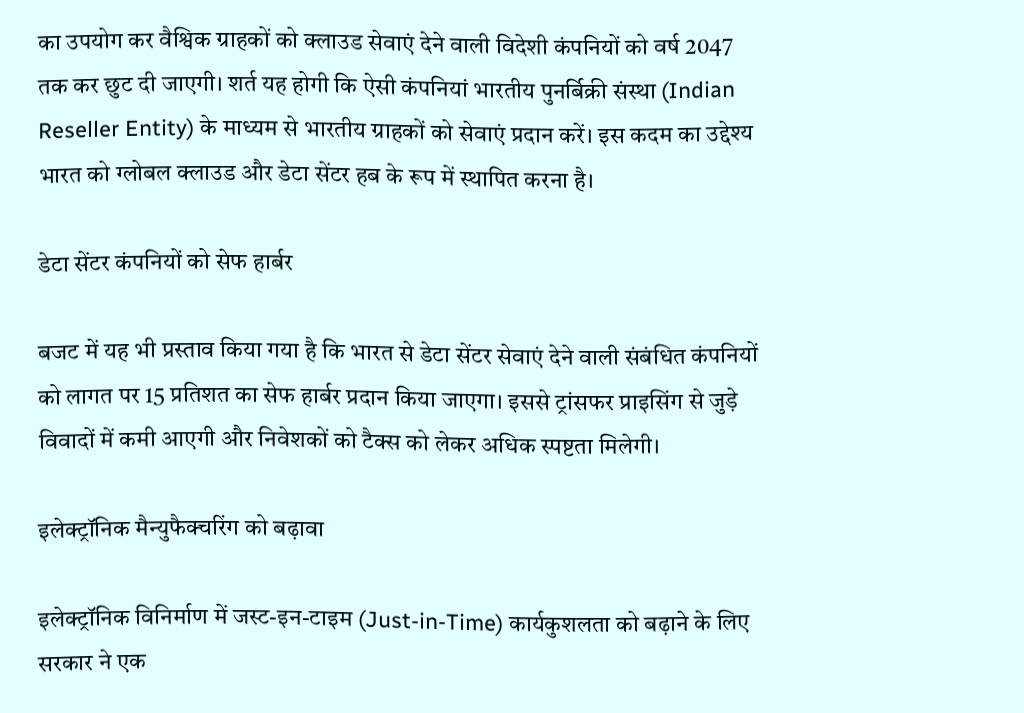का उपयोग कर वैश्विक ग्राहकों को क्लाउड सेवाएं देने वाली विदेशी कंपनियों को वर्ष 2047 तक कर छुट दी जाएगी। शर्त यह होगी कि ऐसी कंपनियां भारतीय पुनर्बिक्री संस्था (Indian Reseller Entity) के माध्यम से भारतीय ग्राहकों को सेवाएं प्रदान करें। इस कदम का उद्देश्य भारत को ग्लोबल क्लाउड और डेटा सेंटर हब के रूप में स्थापित करना है।

डेटा सेंटर कंपनियों को सेफ हार्बर

बजट में यह भी प्रस्ताव किया गया है कि भारत से डेटा सेंटर सेवाएं देने वाली संबंधित कंपनियों को लागत पर 15 प्रतिशत का सेफ हार्बर प्रदान किया जाएगा। इससे ट्रांसफर प्राइसिंग से जुड़े विवादों में कमी आएगी और निवेशकों को टैक्स को लेकर अधिक स्पष्टता मिलेगी।

इलेक्ट्रॉनिक मैन्युफैक्चरिंग को बढ़ावा

इलेक्ट्रॉनिक विनिर्माण में जस्ट-इन-टाइम (Just-in-Time) कार्यकुशलता को बढ़ाने के लिए सरकार ने एक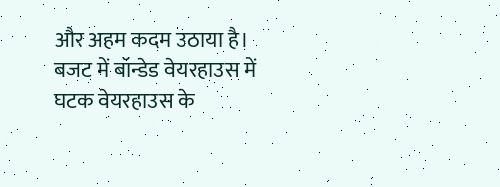और अहम कदम उठाया है। बजट में बॉन्डेड वेयरहाउस में घटक वेयरहाउस के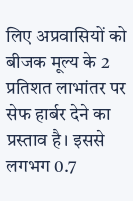लिए अप्रवासियों को बीजक मूल्य के 2 प्रतिशत लाभांतर पर सेफ हार्बर देने का प्रस्ताव है। इससे लगभग 0.7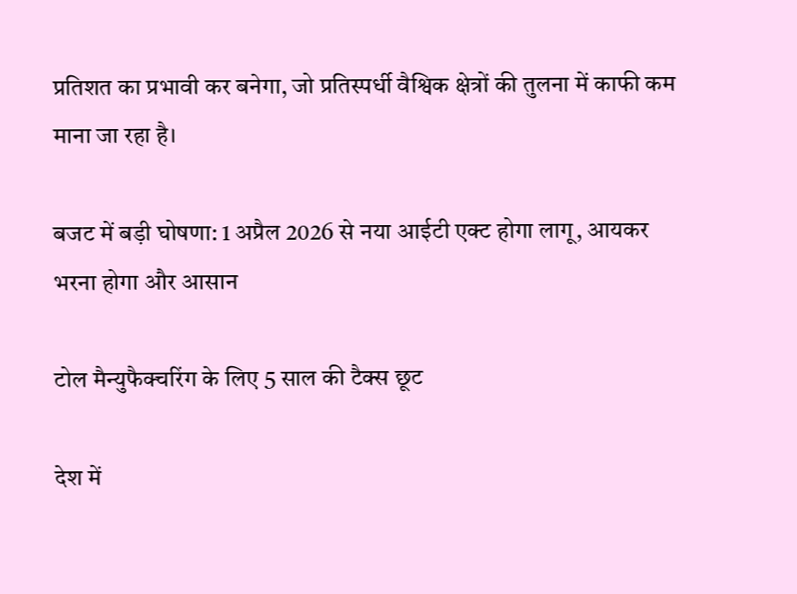प्रतिशत का प्रभावी कर बनेगा, जो प्रतिस्पर्धी वैश्विक क्षेत्रों की तुलना में काफी कम माना जा रहा है।

बजट में बड़ी घोषणा: 1 अप्रैल 2026 से नया आईटी एक्ट होगा लागू, आयकर भरना होगा और आसान

टोल मैन्युफैक्चरिंग के लिए 5 साल की टैक्स छूट

देश में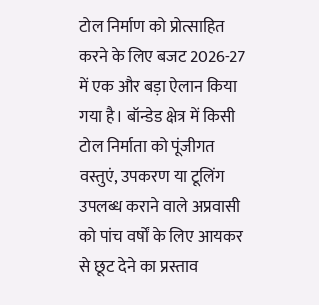टोल निर्माण को प्रोत्साहित करने के लिए बजट 2026-27 में एक और बड़ा ऐलान किया गया है। बॉन्डेड क्षेत्र में किसी टोल निर्माता को पूंजीगत वस्तुएं, उपकरण या टूलिंग उपलब्ध कराने वाले अप्रवासी को पांच वर्षों के लिए आयकर से छूट देने का प्रस्ताव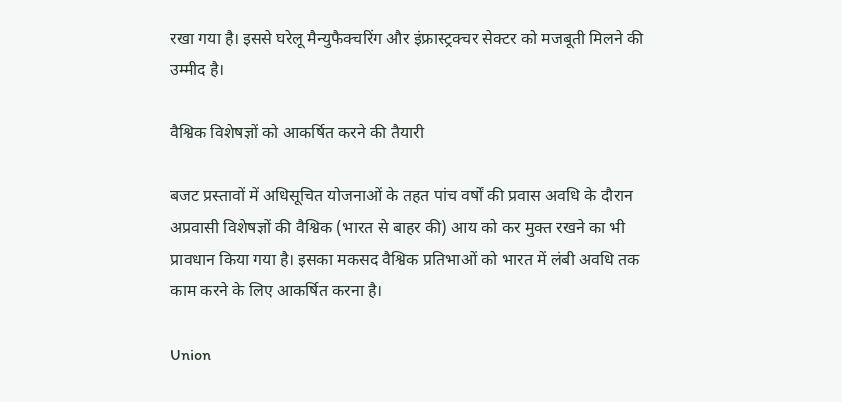रखा गया है। इससे घरेलू मैन्युफैक्चरिंग और इंफ्रास्ट्रक्चर सेक्टर को मजबूती मिलने की उम्मीद है।

वैश्विक विशेषज्ञों को आकर्षित करने की तैयारी

बजट प्रस्तावों में अधिसूचित योजनाओं के तहत पांच वर्षों की प्रवास अवधि के दौरान अप्रवासी विशेषज्ञों की वैश्विक (भारत से बाहर की) आय को कर मुक्त रखने का भी प्रावधान किया गया है। इसका मकसद वैश्विक प्रतिभाओं को भारत में लंबी अवधि तक काम करने के लिए आकर्षित करना है।

Union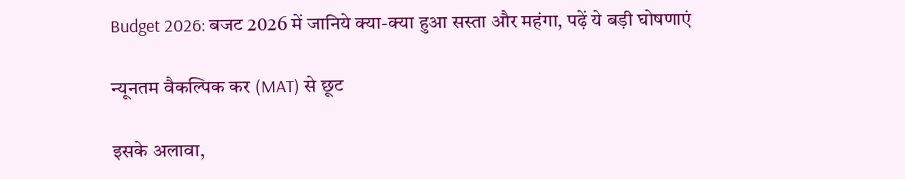Budget 2026: बजट 2026 में जानिये क्या-क्या हुआ सस्ता और महंगा, पढ़ें ये बड़ी घोषणाएं

न्यूनतम वैकल्पिक कर (MAT) से छूट

इसके अलावा,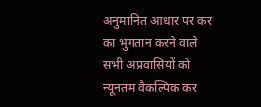अनुमानित आधार पर कर का भुगतान करने वाले सभी अप्रवासियों को न्यूनतम वैकल्पिक कर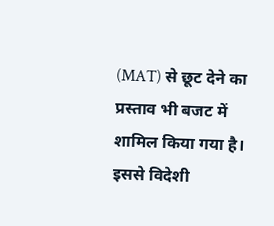(MAT) से छूट देने का प्रस्ताव भी बजट में शामिल किया गया है। इससे विदेशी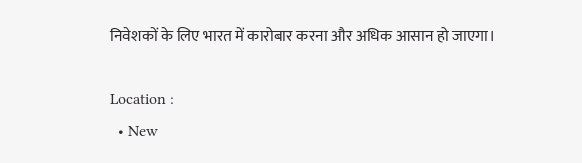निवेशकों के लिए भारत में कारोबार करना और अधिक आसान हो जाएगा।

Location :
  • New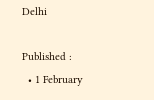Delhi

Published :
  • 1 February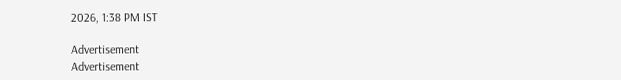2026, 1:38 PM IST

Advertisement
Advertisement